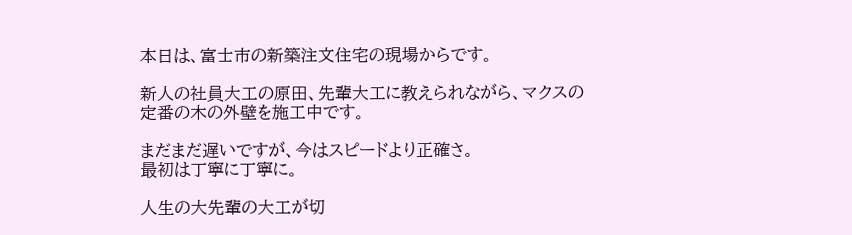本日は、富士市の新築注文住宅の現場からです。

新人の社員大工の原田、先輩大工に教えられながら、マクスの定番の木の外壁を施工中です。

まだまだ遅いですが、今はスピードより正確さ。
最初は丁寧に丁寧に。

人生の大先輩の大工が切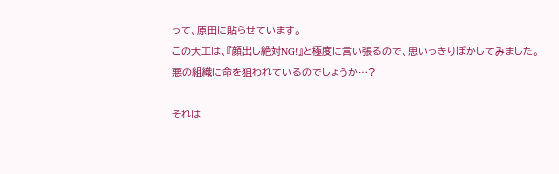って、原田に貼らせています。
この大工は、『顔出し絶対NG!』と極度に言い張るので、思いっきりぼかしてみました。
悪の組織に命を狙われているのでしょうか…?

それは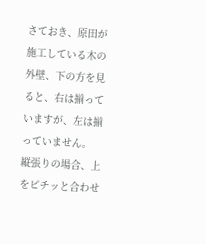さておき、原田が施工している木の外壁、下の方を見ると、右は揃っていますが、左は揃っていません。
縦張りの場合、上をピチッと合わせ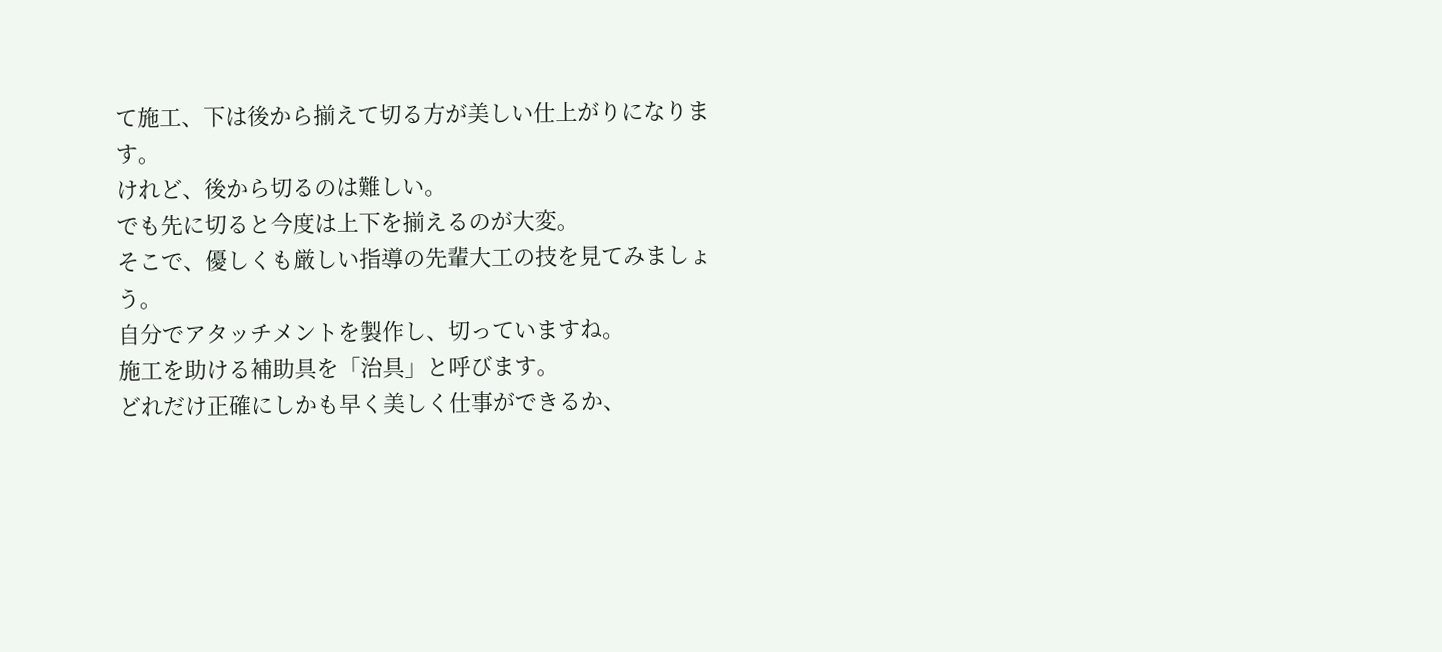て施工、下は後から揃えて切る方が美しい仕上がりになります。
けれど、後から切るのは難しい。
でも先に切ると今度は上下を揃えるのが大変。
そこで、優しくも厳しい指導の先輩大工の技を見てみましょう。
自分でアタッチメントを製作し、切っていますね。
施工を助ける補助具を「治具」と呼びます。
どれだけ正確にしかも早く美しく仕事ができるか、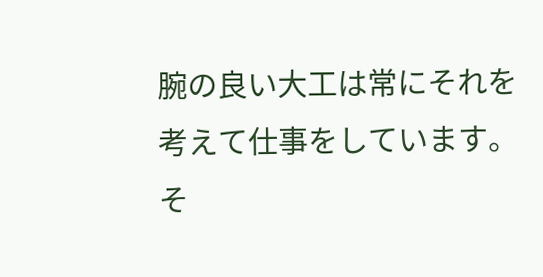腕の良い大工は常にそれを考えて仕事をしています。
そ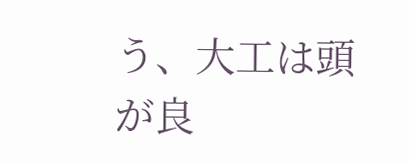う、大工は頭が良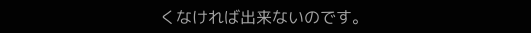くなければ出来ないのです。